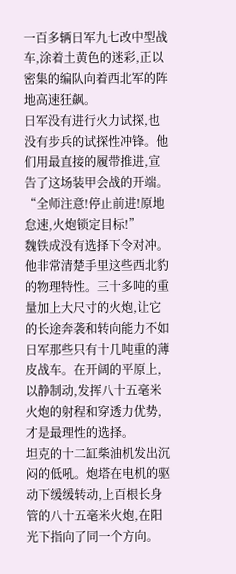一百多辆日军九七改中型战车,涂着土黄色的迷彩,正以密集的编队向着西北军的阵地高速狂飙。
日军没有进行火力试探,也没有步兵的试探性冲锋。他们用最直接的履带推进,宣告了这场装甲会战的开端。
“全师注意!停止前进!原地怠速,火炮锁定目标!”
魏铁成没有选择下令对冲。
他非常清楚手里这些西北豹的物理特性。三十多吨的重量加上大尺寸的火炮,让它的长途奔袭和转向能力不如日军那些只有十几吨重的薄皮战车。在开阔的平原上,以静制动,发挥八十五毫米火炮的射程和穿透力优势,才是最理性的选择。
坦克的十二缸柴油机发出沉闷的低吼。炮塔在电机的驱动下缓缓转动,上百根长身管的八十五毫米火炮,在阳光下指向了同一个方向。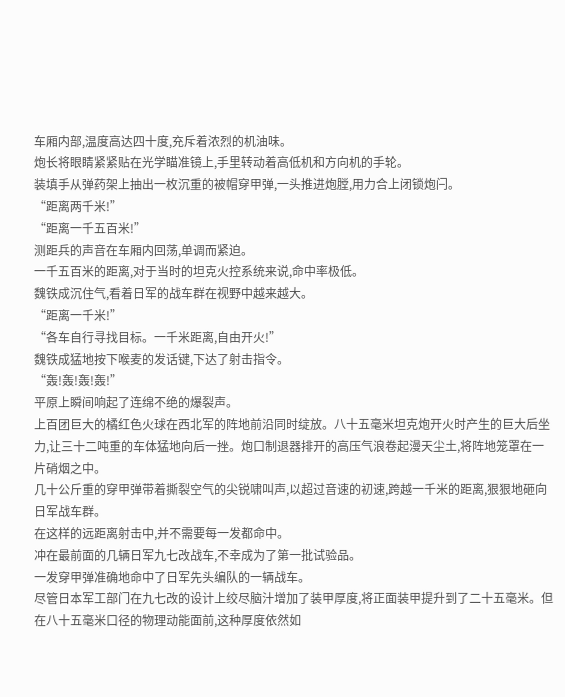车厢内部,温度高达四十度,充斥着浓烈的机油味。
炮长将眼睛紧紧贴在光学瞄准镜上,手里转动着高低机和方向机的手轮。
装填手从弹药架上抽出一枚沉重的被帽穿甲弹,一头推进炮膛,用力合上闭锁炮闩。
“距离两千米!”
“距离一千五百米!”
测距兵的声音在车厢内回荡,单调而紧迫。
一千五百米的距离,对于当时的坦克火控系统来说,命中率极低。
魏铁成沉住气,看着日军的战车群在视野中越来越大。
“距离一千米!”
“各车自行寻找目标。一千米距离,自由开火!”
魏铁成猛地按下喉麦的发话键,下达了射击指令。
“轰!轰!轰!轰!”
平原上瞬间响起了连绵不绝的爆裂声。
上百团巨大的橘红色火球在西北军的阵地前沿同时绽放。八十五毫米坦克炮开火时产生的巨大后坐力,让三十二吨重的车体猛地向后一挫。炮口制退器排开的高压气浪卷起漫天尘土,将阵地笼罩在一片硝烟之中。
几十公斤重的穿甲弹带着撕裂空气的尖锐啸叫声,以超过音速的初速,跨越一千米的距离,狠狠地砸向日军战车群。
在这样的远距离射击中,并不需要每一发都命中。
冲在最前面的几辆日军九七改战车,不幸成为了第一批试验品。
一发穿甲弹准确地命中了日军先头编队的一辆战车。
尽管日本军工部门在九七改的设计上绞尽脑汁增加了装甲厚度,将正面装甲提升到了二十五毫米。但在八十五毫米口径的物理动能面前,这种厚度依然如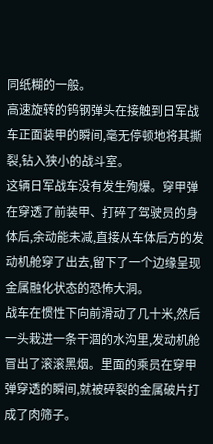同纸糊的一般。
高速旋转的钨钢弹头在接触到日军战车正面装甲的瞬间,毫无停顿地将其撕裂,钻入狭小的战斗室。
这辆日军战车没有发生殉爆。穿甲弹在穿透了前装甲、打碎了驾驶员的身体后,余动能未减,直接从车体后方的发动机舱穿了出去,留下了一个边缘呈现金属融化状态的恐怖大洞。
战车在惯性下向前滑动了几十米,然后一头栽进一条干涸的水沟里,发动机舱冒出了滚滚黑烟。里面的乘员在穿甲弹穿透的瞬间,就被碎裂的金属破片打成了肉筛子。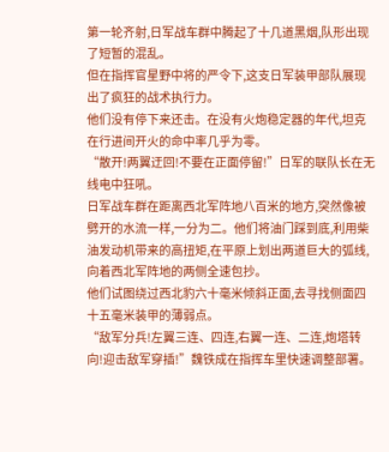第一轮齐射,日军战车群中腾起了十几道黑烟,队形出现了短暂的混乱。
但在指挥官星野中将的严令下,这支日军装甲部队展现出了疯狂的战术执行力。
他们没有停下来还击。在没有火炮稳定器的年代,坦克在行进间开火的命中率几乎为零。
“散开!两翼迂回!不要在正面停留!”日军的联队长在无线电中狂吼。
日军战车群在距离西北军阵地八百米的地方,突然像被劈开的水流一样,一分为二。他们将油门踩到底,利用柴油发动机带来的高扭矩,在平原上划出两道巨大的弧线,向着西北军阵地的两侧全速包抄。
他们试图绕过西北豹六十毫米倾斜正面,去寻找侧面四十五毫米装甲的薄弱点。
“敌军分兵!左翼三连、四连,右翼一连、二连,炮塔转向!迎击敌军穿插!”魏铁成在指挥车里快速调整部署。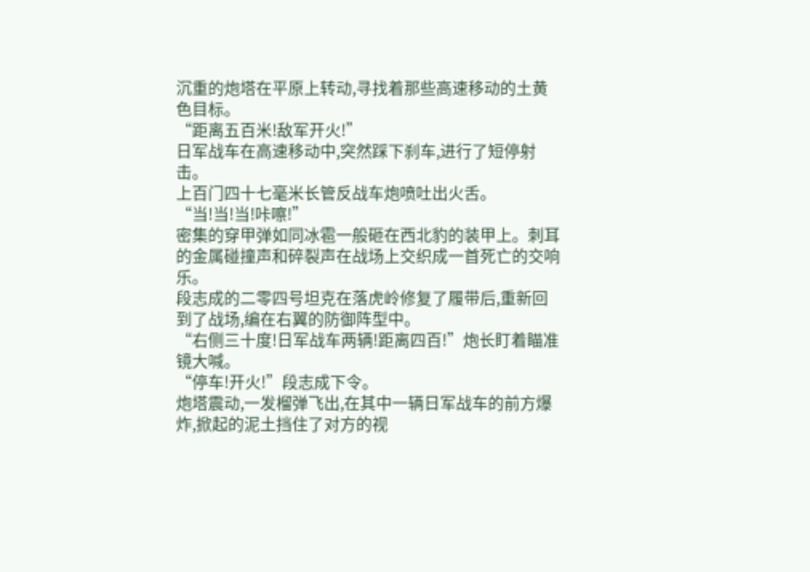沉重的炮塔在平原上转动,寻找着那些高速移动的土黄色目标。
“距离五百米!敌军开火!”
日军战车在高速移动中,突然踩下刹车,进行了短停射击。
上百门四十七毫米长管反战车炮喷吐出火舌。
“当!当!当!咔嚓!”
密集的穿甲弹如同冰雹一般砸在西北豹的装甲上。刺耳的金属碰撞声和碎裂声在战场上交织成一首死亡的交响乐。
段志成的二零四号坦克在落虎岭修复了履带后,重新回到了战场,编在右翼的防御阵型中。
“右侧三十度!日军战车两辆!距离四百!”炮长盯着瞄准镜大喊。
“停车!开火!”段志成下令。
炮塔震动,一发榴弹飞出,在其中一辆日军战车的前方爆炸,掀起的泥土挡住了对方的视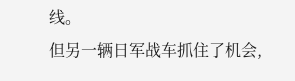线。
但另一辆日军战车抓住了机会,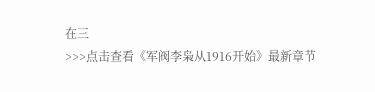在三
>>>点击查看《军阀李枭从1916开始》最新章节